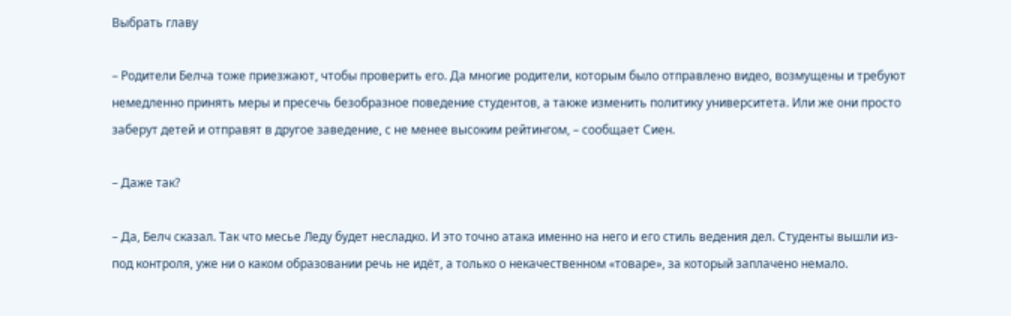Выбрать главу

– Родители Белча тоже приезжают, чтобы проверить его. Да многие родители, которым было отправлено видео, возмущены и требуют немедленно принять меры и пресечь безобразное поведение студентов, а также изменить политику университета. Или же они просто заберут детей и отправят в другое заведение, с не менее высоким рейтингом, – сообщает Сиен.

– Даже так?

– Да, Белч сказал. Так что месье Леду будет несладко. И это точно атака именно на него и его стиль ведения дел. Студенты вышли из-под контроля, уже ни о каком образовании речь не идёт, а только о некачественном «товаре», за который заплачено немало.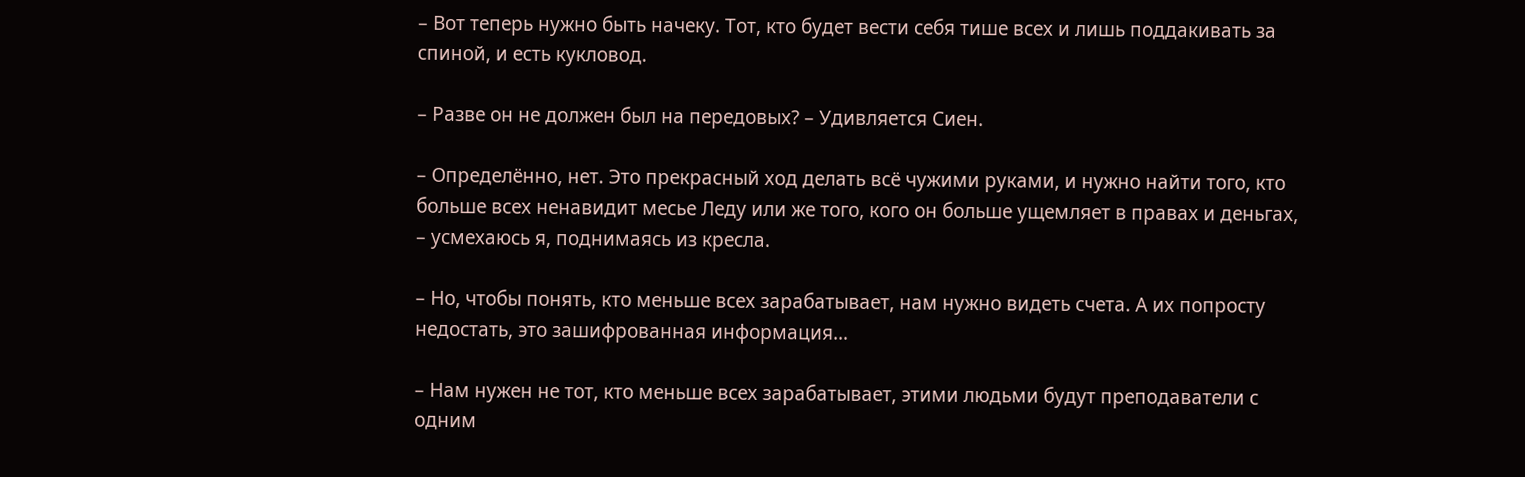– Вот теперь нужно быть начеку. Тот, кто будет вести себя тише всех и лишь поддакивать за спиной, и есть кукловод.

– Разве он не должен был на передовых? – Удивляется Сиен.

– Определённо, нет. Это прекрасный ход делать всё чужими руками, и нужно найти того, кто больше всех ненавидит месье Леду или же того, кого он больше ущемляет в правах и деньгах, – усмехаюсь я, поднимаясь из кресла.

– Но, чтобы понять, кто меньше всех зарабатывает, нам нужно видеть счета. А их попросту недостать, это зашифрованная информация…

– Нам нужен не тот, кто меньше всех зарабатывает, этими людьми будут преподаватели с одним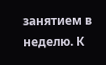занятием в неделю. К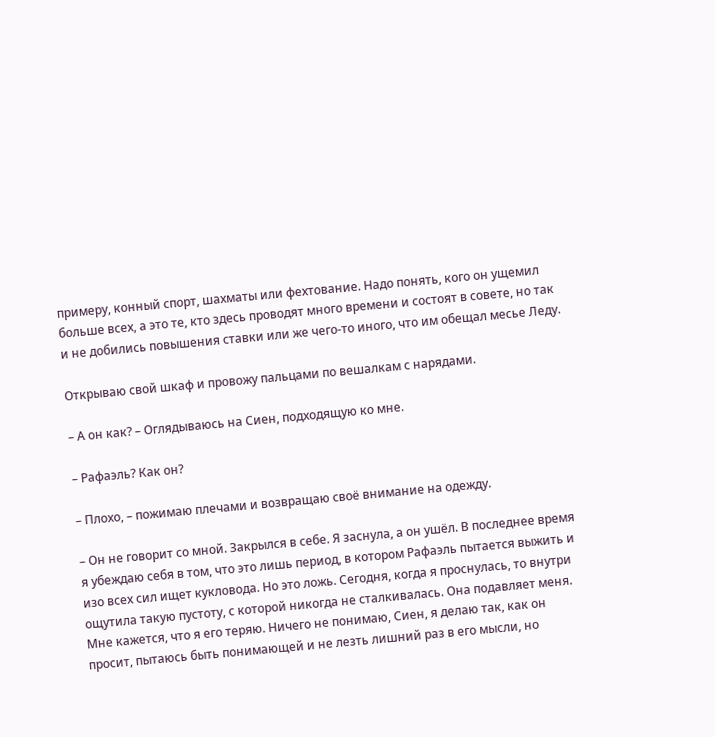примеру, конный спорт, шахматы или фехтование. Надо понять, кого он ущемил больше всех, а это те, кто здесь проводят много времени и состоят в совете, но так и не добились повышения ставки или же чего-то иного, что им обещал месье Леду.

Открываю свой шкаф и провожу пальцами по вешалкам с нарядами.

– А он как? – Оглядываюсь на Сиен, подходящую ко мне.

– Рафаэль? Как он?

– Плохо, – пожимаю плечами и возвращаю своё внимание на одежду.

– Он не говорит со мной. Закрылся в себе. Я заснула, а он ушёл. В последнее время я убеждаю себя в том, что это лишь период, в котором Рафаэль пытается выжить и изо всех сил ищет кукловода. Но это ложь. Сегодня, когда я проснулась, то внутри ощутила такую пустоту, с которой никогда не сталкивалась. Она подавляет меня. Мне кажется, что я его теряю. Ничего не понимаю, Сиен, я делаю так, как он просит, пытаюсь быть понимающей и не лезть лишний раз в его мысли, но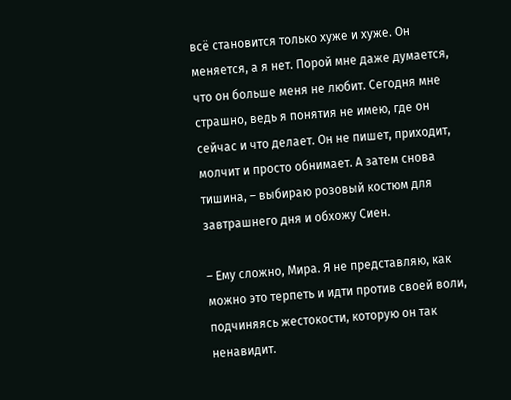всё становится только хуже и хуже. Он меняется, а я нет. Порой мне даже думается, что он больше меня не любит. Сегодня мне страшно, ведь я понятия не имею, где он сейчас и что делает. Он не пишет, приходит, молчит и просто обнимает. А затем снова тишина, – выбираю розовый костюм для завтрашнего дня и обхожу Сиен.

– Ему сложно, Мира. Я не представляю, как можно это терпеть и идти против своей воли, подчиняясь жестокости, которую он так ненавидит.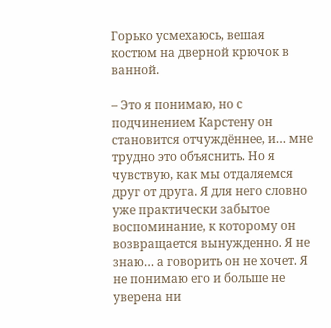Горько усмехаюсь, вешая костюм на дверной крючок в ванной.

– Это я понимаю, но с подчинением Карстену он становится отчуждённее, и… мне трудно это объяснить. Но я чувствую, как мы отдаляемся друг от друга. Я для него словно уже практически забытое воспоминание, к которому он возвращается вынужденно. Я не знаю… а говорить он не хочет. Я не понимаю его и больше не уверена ни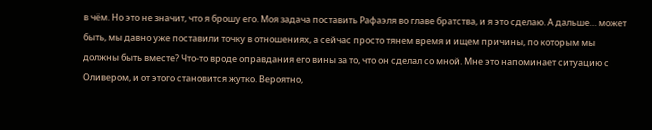в чём. Но это не значит, что я брошу его. Моя задача поставить Рафаэля во главе братства, и я это сделаю. А дальше… может быть, мы давно уже поставили точку в отношениях, а сейчас просто тянем время и ищем причины, по которым мы должны быть вместе? Что-то вроде оправдания его вины за то, что он сделал со мной. Мне это напоминает ситуацию с Оливером, и от этого становится жутко. Вероятно,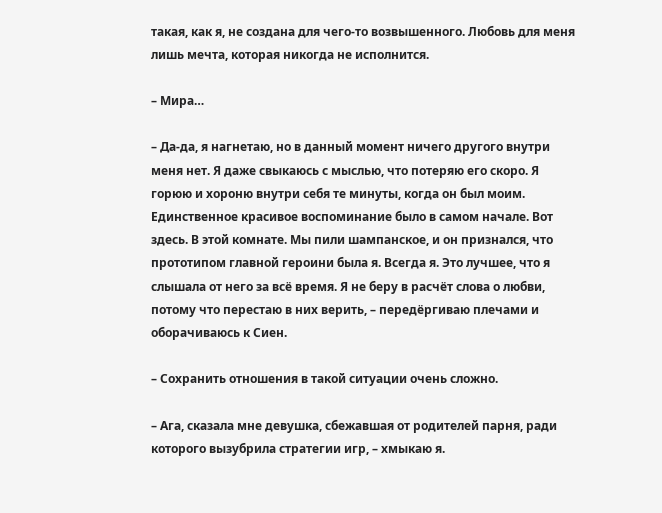такая, как я, не создана для чего-то возвышенного. Любовь для меня лишь мечта, которая никогда не исполнится.

– Мира…

– Да-да, я нагнетаю, но в данный момент ничего другого внутри меня нет. Я даже свыкаюсь с мыслью, что потеряю его скоро. Я горюю и хороню внутри себя те минуты, когда он был моим. Единственное красивое воспоминание было в самом начале. Вот здесь. В этой комнате. Мы пили шампанское, и он признался, что прототипом главной героини была я. Всегда я. Это лучшее, что я слышала от него за всё время. Я не беру в расчёт слова о любви, потому что перестаю в них верить, – передёргиваю плечами и оборачиваюсь к Сиен.

– Сохранить отношения в такой ситуации очень сложно.

– Ага, сказала мне девушка, сбежавшая от родителей парня, ради которого вызубрила стратегии игр, – хмыкаю я.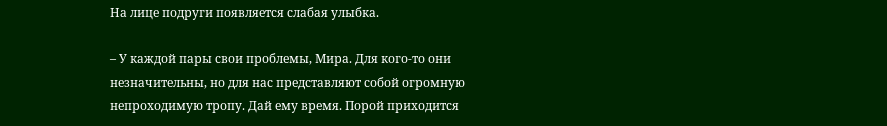На лице подруги появляется слабая улыбка.

– У каждой пары свои проблемы, Мира. Для кого-то они незначительны, но для нас представляют собой огромную непроходимую тропу. Дай ему время. Порой приходится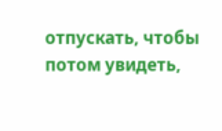отпускать, чтобы потом увидеть,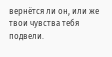вернётся ли он, или же твои чувства тебя подвели.